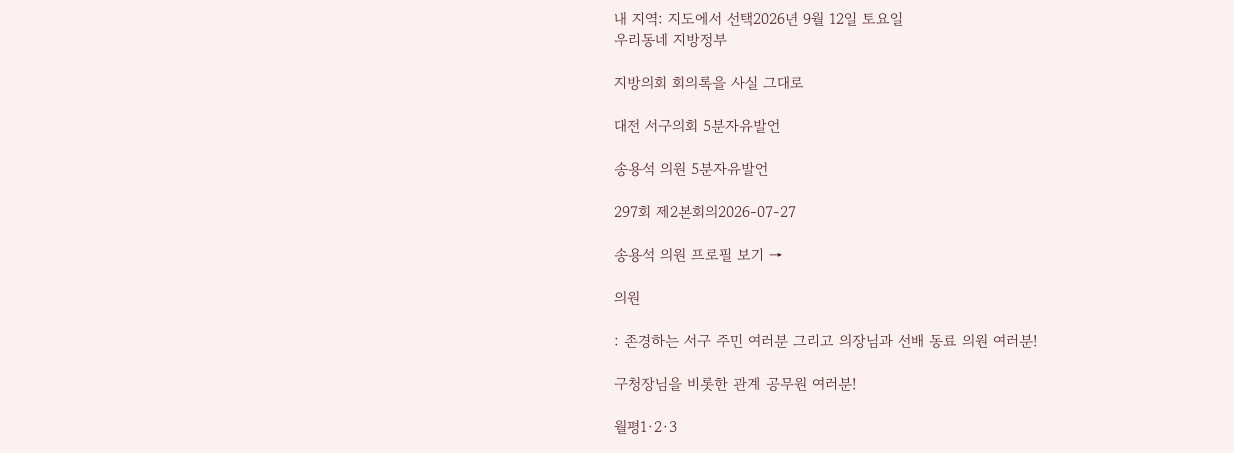내 지역: 지도에서 선택2026년 9월 12일 토요일
우리동네 지방정부

지방의회 회의록을 사실 그대로

대전 서구의회 5분자유발언

송용석 의원 5분자유발언

297회 제2본회의2026-07-27

송용석 의원 프로필 보기 →

의원

: 존경하는 서구 주민 여러분 그리고 의장님과 선배 동료 의원 여러분!

구청장님을 비롯한 관계 공무원 여러분!

월평1·2·3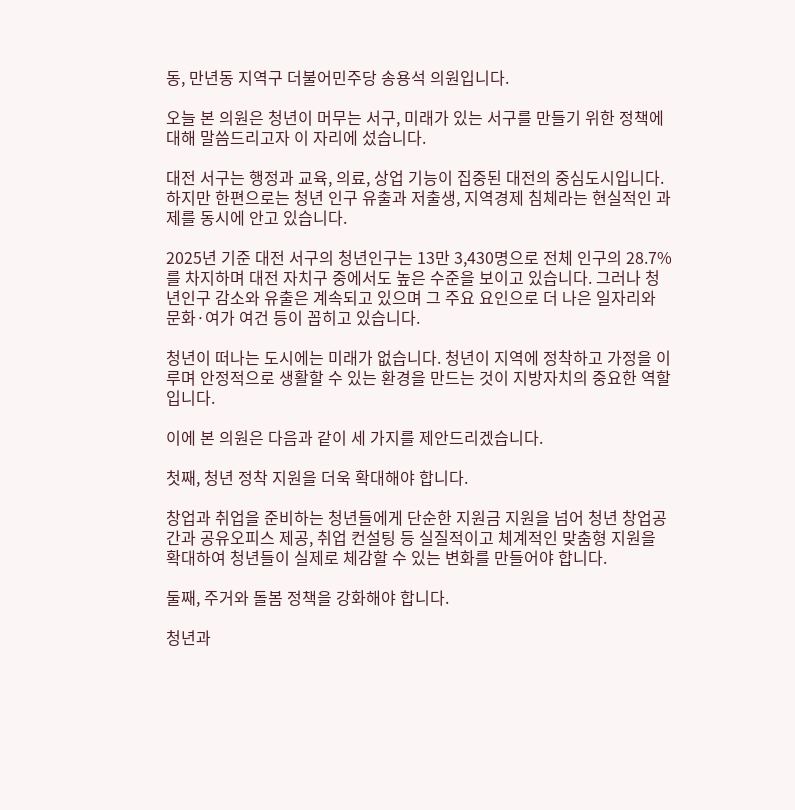동, 만년동 지역구 더불어민주당 송용석 의원입니다.

오늘 본 의원은 청년이 머무는 서구, 미래가 있는 서구를 만들기 위한 정책에 대해 말씀드리고자 이 자리에 섰습니다.

대전 서구는 행정과 교육, 의료, 상업 기능이 집중된 대전의 중심도시입니다. 하지만 한편으로는 청년 인구 유출과 저출생, 지역경제 침체라는 현실적인 과제를 동시에 안고 있습니다.

2025년 기준 대전 서구의 청년인구는 13만 3,430명으로 전체 인구의 28.7%를 차지하며 대전 자치구 중에서도 높은 수준을 보이고 있습니다. 그러나 청년인구 감소와 유출은 계속되고 있으며 그 주요 요인으로 더 나은 일자리와 문화·여가 여건 등이 꼽히고 있습니다.

청년이 떠나는 도시에는 미래가 없습니다. 청년이 지역에 정착하고 가정을 이루며 안정적으로 생활할 수 있는 환경을 만드는 것이 지방자치의 중요한 역할입니다.

이에 본 의원은 다음과 같이 세 가지를 제안드리겠습니다.

첫째, 청년 정착 지원을 더욱 확대해야 합니다.

창업과 취업을 준비하는 청년들에게 단순한 지원금 지원을 넘어 청년 창업공간과 공유오피스 제공, 취업 컨설팅 등 실질적이고 체계적인 맞춤형 지원을 확대하여 청년들이 실제로 체감할 수 있는 변화를 만들어야 합니다.

둘째, 주거와 돌봄 정책을 강화해야 합니다.

청년과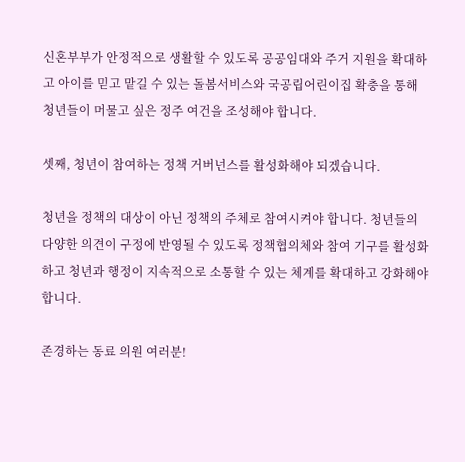신혼부부가 안정적으로 생활할 수 있도록 공공임대와 주거 지원을 확대하고 아이를 믿고 맡길 수 있는 돌봄서비스와 국공립어린이집 확충을 통해 청년들이 머물고 싶은 정주 여건을 조성해야 합니다.

셋째, 청년이 참여하는 정책 거버넌스를 활성화해야 되겠습니다.

청년을 정책의 대상이 아닌 정책의 주체로 참여시켜야 합니다. 청년들의 다양한 의견이 구정에 반영될 수 있도록 정책협의체와 참여 기구를 활성화하고 청년과 행정이 지속적으로 소통할 수 있는 체계를 확대하고 강화해야 합니다.

존경하는 동료 의원 여러분!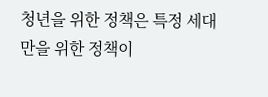청년을 위한 정책은 특정 세대만을 위한 정책이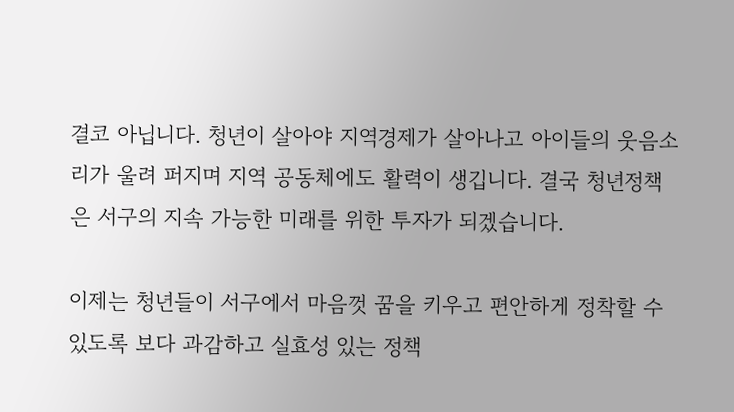결코 아닙니다. 청년이 살아야 지역경제가 살아나고 아이들의 웃음소리가 울려 퍼지며 지역 공동체에도 활력이 생깁니다. 결국 청년정책은 서구의 지속 가능한 미래를 위한 투자가 되겠습니다.

이제는 청년들이 서구에서 마음껏 꿈을 키우고 편안하게 정착할 수 있도록 보다 과감하고 실효성 있는 정책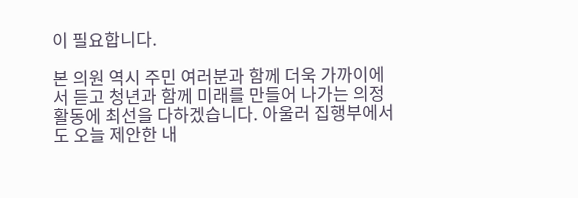이 필요합니다.

본 의원 역시 주민 여러분과 함께 더욱 가까이에서 듣고 청년과 함께 미래를 만들어 나가는 의정활동에 최선을 다하겠습니다. 아울러 집행부에서도 오늘 제안한 내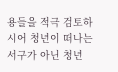용들을 적극 검토하시어 청년이 떠나는 서구가 아닌 청년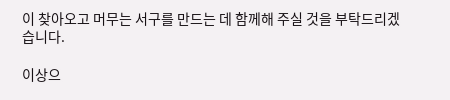이 찾아오고 머무는 서구를 만드는 데 함께해 주실 것을 부탁드리겠습니다.

이상으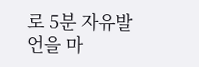로 5분 자유발언을 마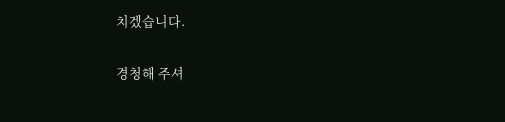치겠습니다.

경청해 주셔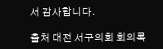서 감사합니다.

출처 대전 서구의회 회의록